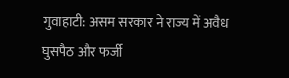गुवाहाटी: असम सरकार ने राज्य में अवैध घुसपैठ और फर्जी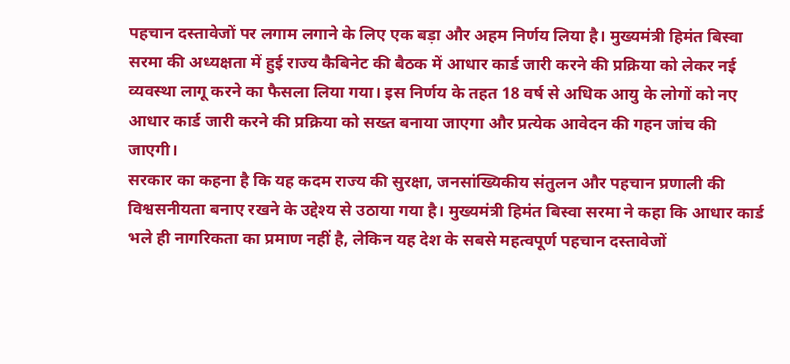पहचान दस्तावेजों पर लगाम लगाने के लिए एक बड़ा और अहम निर्णय लिया है। मुख्यमंत्री हिमंत बिस्वा सरमा की अध्यक्षता में हुई राज्य कैबिनेट की बैठक में आधार कार्ड जारी करने की प्रक्रिया को लेकर नई व्यवस्था लागू करने का फैसला लिया गया। इस निर्णय के तहत 18 वर्ष से अधिक आयु के लोगों को नए आधार कार्ड जारी करने की प्रक्रिया को सख्त बनाया जाएगा और प्रत्येक आवेदन की गहन जांच की जाएगी।
सरकार का कहना है कि यह कदम राज्य की सुरक्षा, जनसांख्यिकीय संतुलन और पहचान प्रणाली की विश्वसनीयता बनाए रखने के उद्देश्य से उठाया गया है। मुख्यमंत्री हिमंत बिस्वा सरमा ने कहा कि आधार कार्ड भले ही नागरिकता का प्रमाण नहीं है, लेकिन यह देश के सबसे महत्वपूर्ण पहचान दस्तावेजों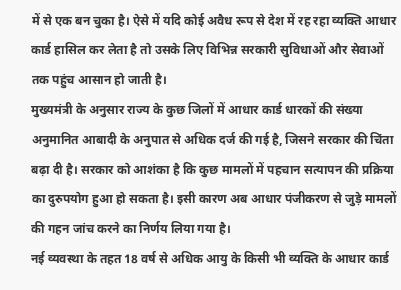में से एक बन चुका है। ऐसे में यदि कोई अवैध रूप से देश में रह रहा व्यक्ति आधार कार्ड हासिल कर लेता है तो उसके लिए विभिन्न सरकारी सुविधाओं और सेवाओं तक पहुंच आसान हो जाती है।
मुख्यमंत्री के अनुसार राज्य के कुछ जिलों में आधार कार्ड धारकों की संख्या अनुमानित आबादी के अनुपात से अधिक दर्ज की गई है, जिसने सरकार की चिंता बढ़ा दी है। सरकार को आशंका है कि कुछ मामलों में पहचान सत्यापन की प्रक्रिया का दुरुपयोग हुआ हो सकता है। इसी कारण अब आधार पंजीकरण से जुड़े मामलों की गहन जांच करने का निर्णय लिया गया है।
नई व्यवस्था के तहत 18 वर्ष से अधिक आयु के किसी भी व्यक्ति के आधार कार्ड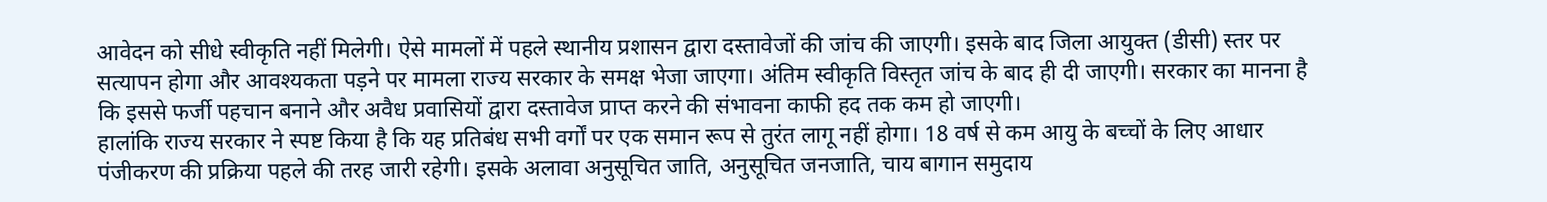आवेदन को सीधे स्वीकृति नहीं मिलेगी। ऐसे मामलों में पहले स्थानीय प्रशासन द्वारा दस्तावेजों की जांच की जाएगी। इसके बाद जिला आयुक्त (डीसी) स्तर पर सत्यापन होगा और आवश्यकता पड़ने पर मामला राज्य सरकार के समक्ष भेजा जाएगा। अंतिम स्वीकृति विस्तृत जांच के बाद ही दी जाएगी। सरकार का मानना है कि इससे फर्जी पहचान बनाने और अवैध प्रवासियों द्वारा दस्तावेज प्राप्त करने की संभावना काफी हद तक कम हो जाएगी।
हालांकि राज्य सरकार ने स्पष्ट किया है कि यह प्रतिबंध सभी वर्गों पर एक समान रूप से तुरंत लागू नहीं होगा। 18 वर्ष से कम आयु के बच्चों के लिए आधार पंजीकरण की प्रक्रिया पहले की तरह जारी रहेगी। इसके अलावा अनुसूचित जाति, अनुसूचित जनजाति, चाय बागान समुदाय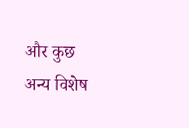और कुछ अन्य विशेष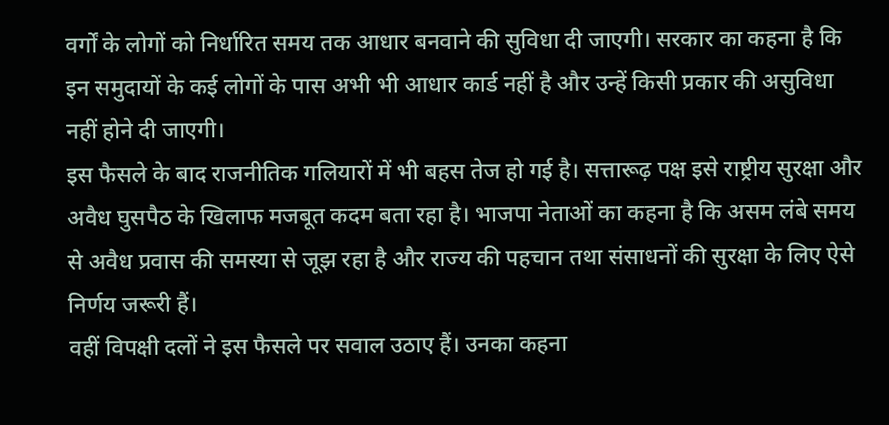वर्गों के लोगों को निर्धारित समय तक आधार बनवाने की सुविधा दी जाएगी। सरकार का कहना है कि इन समुदायों के कई लोगों के पास अभी भी आधार कार्ड नहीं है और उन्हें किसी प्रकार की असुविधा नहीं होने दी जाएगी।
इस फैसले के बाद राजनीतिक गलियारों में भी बहस तेज हो गई है। सत्तारूढ़ पक्ष इसे राष्ट्रीय सुरक्षा और अवैध घुसपैठ के खिलाफ मजबूत कदम बता रहा है। भाजपा नेताओं का कहना है कि असम लंबे समय से अवैध प्रवास की समस्या से जूझ रहा है और राज्य की पहचान तथा संसाधनों की सुरक्षा के लिए ऐसे निर्णय जरूरी हैं।
वहीं विपक्षी दलों ने इस फैसले पर सवाल उठाए हैं। उनका कहना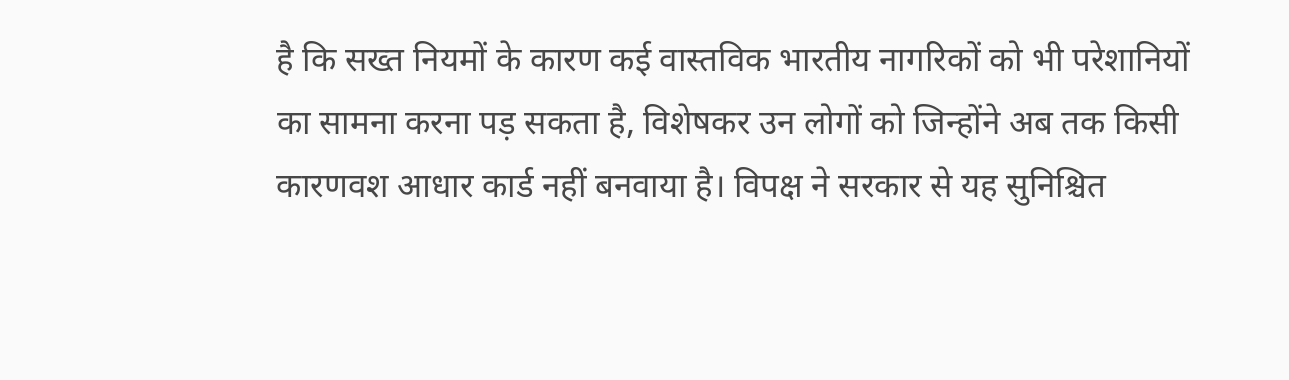है कि सख्त नियमों के कारण कई वास्तविक भारतीय नागरिकों को भी परेशानियों का सामना करना पड़ सकता है, विशेषकर उन लोगों को जिन्होंने अब तक किसी कारणवश आधार कार्ड नहीं बनवाया है। विपक्ष ने सरकार से यह सुनिश्चित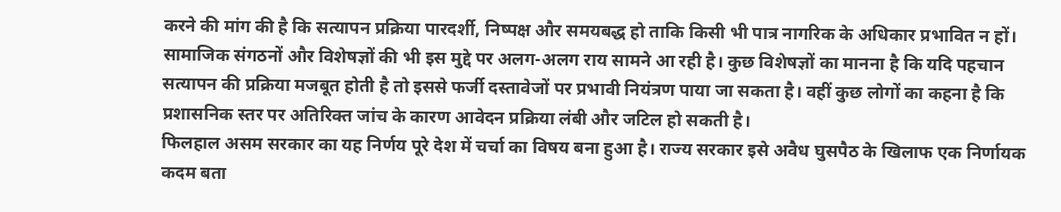करने की मांग की है कि सत्यापन प्रक्रिया पारदर्शी, निष्पक्ष और समयबद्ध हो ताकि किसी भी पात्र नागरिक के अधिकार प्रभावित न हों।
सामाजिक संगठनों और विशेषज्ञों की भी इस मुद्दे पर अलग-अलग राय सामने आ रही है। कुछ विशेषज्ञों का मानना है कि यदि पहचान सत्यापन की प्रक्रिया मजबूत होती है तो इससे फर्जी दस्तावेजों पर प्रभावी नियंत्रण पाया जा सकता है। वहीं कुछ लोगों का कहना है कि प्रशासनिक स्तर पर अतिरिक्त जांच के कारण आवेदन प्रक्रिया लंबी और जटिल हो सकती है।
फिलहाल असम सरकार का यह निर्णय पूरे देश में चर्चा का विषय बना हुआ है। राज्य सरकार इसे अवैध घुसपैठ के खिलाफ एक निर्णायक कदम बता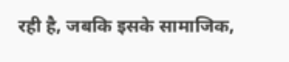रही है, जबकि इसके सामाजिक,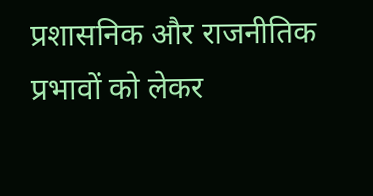प्रशासनिक और राजनीतिक प्रभावों को लेकर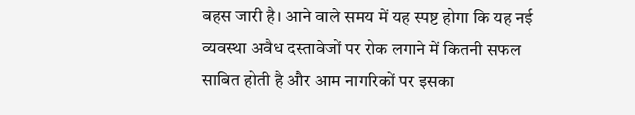बहस जारी है। आने वाले समय में यह स्पष्ट होगा कि यह नई व्यवस्था अवैध दस्तावेजों पर रोक लगाने में कितनी सफल साबित होती है और आम नागरिकों पर इसका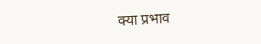क्या प्रभाव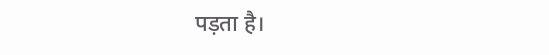पड़ता है।